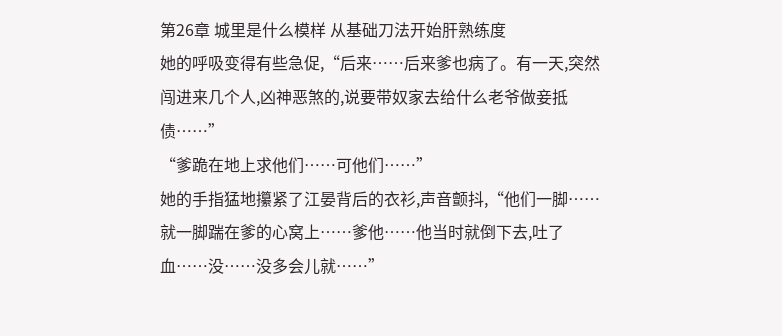第26章 城里是什么模样 从基础刀法开始肝熟练度
她的呼吸变得有些急促,“后来……后来爹也病了。有一天,突然闯进来几个人,凶神恶煞的,说要带奴家去给什么老爷做妾抵债……”
“爹跪在地上求他们……可他们……”
她的手指猛地攥紧了江晏背后的衣衫,声音颤抖,“他们一脚……就一脚踹在爹的心窝上……爹他……他当时就倒下去,吐了血……没……没多会儿就……”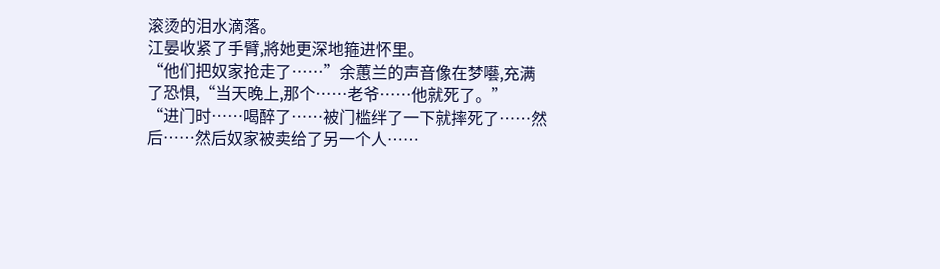滚烫的泪水滴落。
江晏收紧了手臂,將她更深地箍进怀里。
“他们把奴家抢走了……”余蕙兰的声音像在梦囈,充满了恐惧,“当天晚上,那个……老爷……他就死了。”
“进门时……喝醉了……被门槛绊了一下就摔死了……然后……然后奴家被卖给了另一个人……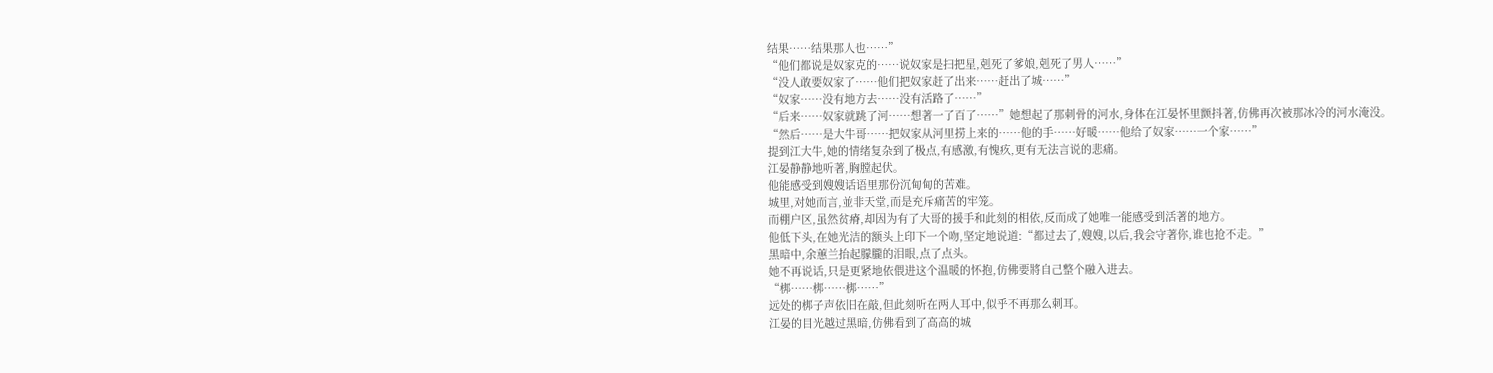结果……结果那人也……”
“他们都说是奴家克的……说奴家是扫把星,剋死了爹娘,剋死了男人……”
“没人敢要奴家了……他们把奴家赶了出来……赶出了城……”
“奴家……没有地方去……没有活路了……”
“后来……奴家就跳了河……想著一了百了……”她想起了那刺骨的河水,身体在江晏怀里颤抖著,仿佛再次被那冰冷的河水淹没。
“然后……是大牛哥……把奴家从河里捞上来的……他的手……好暖……他给了奴家……一个家……”
提到江大牛,她的情绪复杂到了极点,有感激,有愧疚,更有无法言说的悲痛。
江晏静静地听著,胸膛起伏。
他能感受到嫂嫂话语里那份沉甸甸的苦难。
城里,对她而言,並非天堂,而是充斥痛苦的牢笼。
而棚户区,虽然贫瘠,却因为有了大哥的援手和此刻的相依,反而成了她唯一能感受到活著的地方。
他低下头,在她光洁的额头上印下一个吻,坚定地说道:“都过去了,嫂嫂,以后,我会守著你,谁也抢不走。”
黑暗中,余蕙兰抬起朦朧的泪眼,点了点头。
她不再说话,只是更紧地依偎进这个温暖的怀抱,仿佛要將自己整个融入进去。
“梆……梆……梆……”
远处的梆子声依旧在敲,但此刻听在两人耳中,似乎不再那么刺耳。
江晏的目光越过黑暗,仿佛看到了高高的城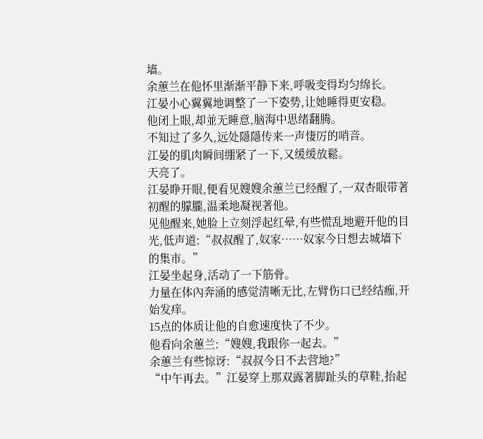墙。
余蕙兰在他怀里渐渐平静下来,呼吸变得均匀绵长。
江晏小心翼翼地调整了一下姿势,让她睡得更安稳。
他闭上眼,却並无睡意,脑海中思绪翻腾。
不知过了多久,远处隱隱传来一声悽厉的哨音。
江晏的肌肉瞬间绷紧了一下,又缓缓放鬆。
天亮了。
江晏睁开眼,便看见嫂嫂余蕙兰已经醒了,一双杏眼带著初醒的朦朧,温柔地凝视著他。
见他醒来,她脸上立刻浮起红晕,有些慌乱地避开他的目光,低声道:“叔叔醒了,奴家……奴家今日想去城墙下的集市。”
江晏坐起身,活动了一下筋骨。
力量在体內奔涌的感觉清晰无比,左臂伤口已经结痂,开始发痒。
15点的体质让他的自愈速度快了不少。
他看向余蕙兰:“嫂嫂,我跟你一起去。”
余蕙兰有些惊讶:“叔叔今日不去营地?”
“中午再去。”江晏穿上那双露著脚趾头的草鞋,抬起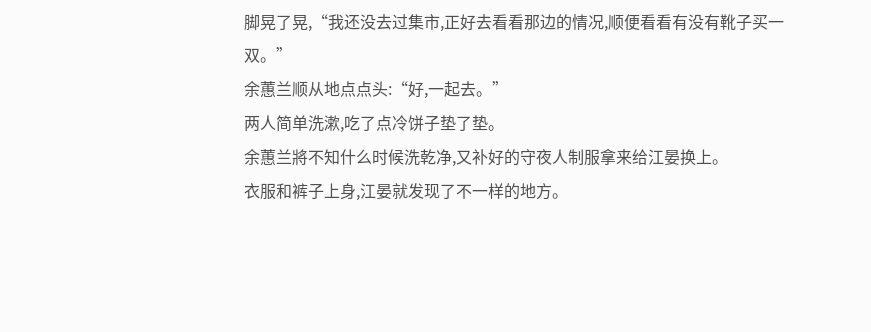脚晃了晃,“我还没去过集市,正好去看看那边的情况,顺便看看有没有靴子买一双。”
余蕙兰顺从地点点头:“好,一起去。”
两人简单洗漱,吃了点冷饼子垫了垫。
余蕙兰將不知什么时候洗乾净,又补好的守夜人制服拿来给江晏换上。
衣服和裤子上身,江晏就发现了不一样的地方。